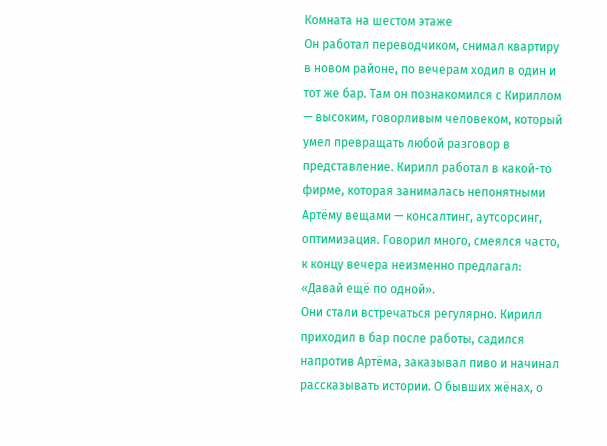Комната на шестом этаже
Он работал переводчиком, снимал квартиру в новом районе, по вечерам ходил в один и тот же бар. Там он познакомился с Кириллом — высоким, говорливым человеком, который умел превращать любой разговор в представление. Кирилл работал в какой-то фирме, которая занималась непонятными Артёму вещами — консалтинг, аутсорсинг, оптимизация. Говорил много, смеялся часто, к концу вечера неизменно предлагал: «Давай ещё по одной».
Они стали встречаться регулярно. Кирилл приходил в бар после работы, садился напротив Артёма, заказывал пиво и начинал рассказывать истории. О бывших жёнах, о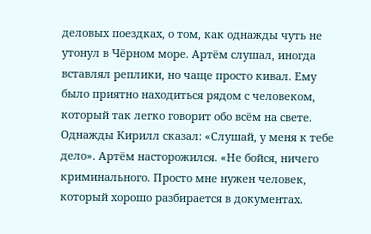деловых поездках, о том, как однажды чуть не утонул в Чёрном море. Артём слушал, иногда вставлял реплики, но чаще просто кивал. Ему было приятно находиться рядом с человеком, который так легко говорит обо всём на свете.
Однажды Кирилл сказал: «Слушай, у меня к тебе дело». Артём насторожился. «Не бойся, ничего криминального. Просто мне нужен человек, который хорошо разбирается в документах.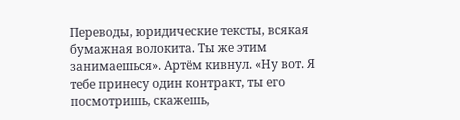Переводы, юридические тексты, всякая бумажная волокита. Ты же этим занимаешься». Артём кивнул. «Ну вот. Я тебе принесу один контракт, ты его посмотришь, скажешь,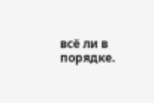всё ли в порядке.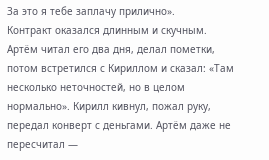За это я тебе заплачу прилично».
Контракт оказался длинным и скучным. Артём читал его два дня, делал пометки, потом встретился с Кириллом и сказал: «Там несколько неточностей, но в целом нормально». Кирилл кивнул, пожал руку, передал конверт с деньгами. Артём даже не пересчитал —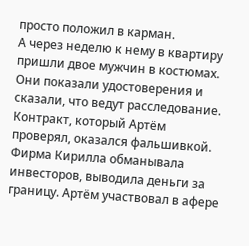просто положил в карман.
А через неделю к нему в квартиру пришли двое мужчин в костюмах. Они показали удостоверения и сказали, что ведут расследование. Контракт, который Артём проверял, оказался фальшивкой. Фирма Кирилла обманывала инвесторов, выводила деньги за границу. Артём участвовал в афере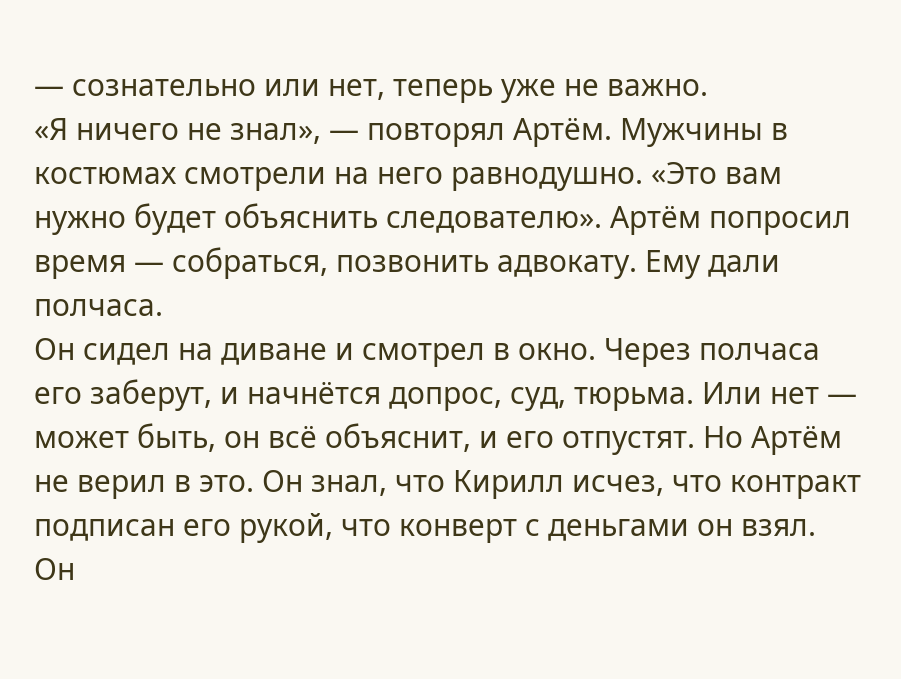— сознательно или нет, теперь уже не важно.
«Я ничего не знал», — повторял Артём. Мужчины в костюмах смотрели на него равнодушно. «Это вам нужно будет объяснить следователю». Артём попросил время — собраться, позвонить адвокату. Ему дали полчаса.
Он сидел на диване и смотрел в окно. Через полчаса его заберут, и начнётся допрос, суд, тюрьма. Или нет — может быть, он всё объяснит, и его отпустят. Но Артём не верил в это. Он знал, что Кирилл исчез, что контракт подписан его рукой, что конверт с деньгами он взял.
Он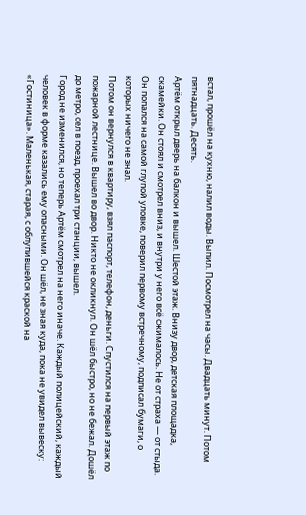встал, прошёл на кухню, налил воды. Выпил. Посмотрел на часы. Двадцать минут. Потом пятнадцать. Десять.
Артём открыл дверь на балкон и вышел. Шестой этаж. Внизу двор, детская площадка, скамейки. Он стоял и смотрел вниз, и внутри у него всё сжималось. Не от страха — от стыда. Он попался на самой глупой уловке, поверил первому встречному, подписал бумаги, о которых ничего не знал.
Потом он вернулся в квартиру, взял паспорт, телефон, деньги. Спустился на первый этаж по пожарной лестнице. Вышел во двор. Никто не окликнул. Он шёл быстро, но не бежал. Дошёл до метро, сел в поезд, проехал три станции, вышел.
Город не изменился, но теперь Артём смотрел на него иначе. Каждый полицейский, каждый человек в форме казались ему опасными. Он шёл, не зная куда, пока не увидел вывеску: «Гостиница». Маленькая, старая, с облупившейся краской на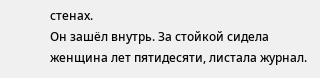стенах.
Он зашёл внутрь. За стойкой сидела женщина лет пятидесяти, листала журнал.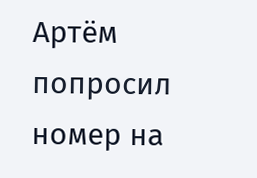Артём попросил номер на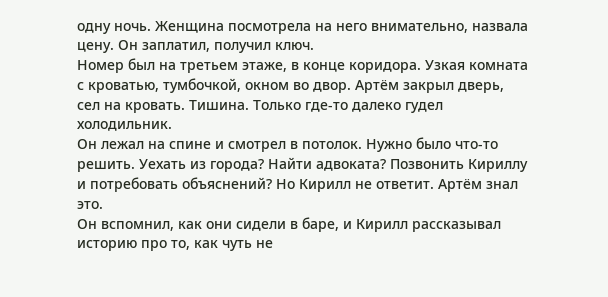одну ночь. Женщина посмотрела на него внимательно, назвала цену. Он заплатил, получил ключ.
Номер был на третьем этаже, в конце коридора. Узкая комната с кроватью, тумбочкой, окном во двор. Артём закрыл дверь, сел на кровать. Тишина. Только где-то далеко гудел холодильник.
Он лежал на спине и смотрел в потолок. Нужно было что-то решить. Уехать из города? Найти адвоката? Позвонить Кириллу и потребовать объяснений? Но Кирилл не ответит. Артём знал это.
Он вспомнил, как они сидели в баре, и Кирилл рассказывал историю про то, как чуть не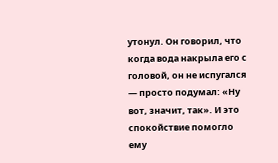утонул. Он говорил, что когда вода накрыла его с головой, он не испугался — просто подумал: «Ну вот, значит, так». И это спокойствие помогло ему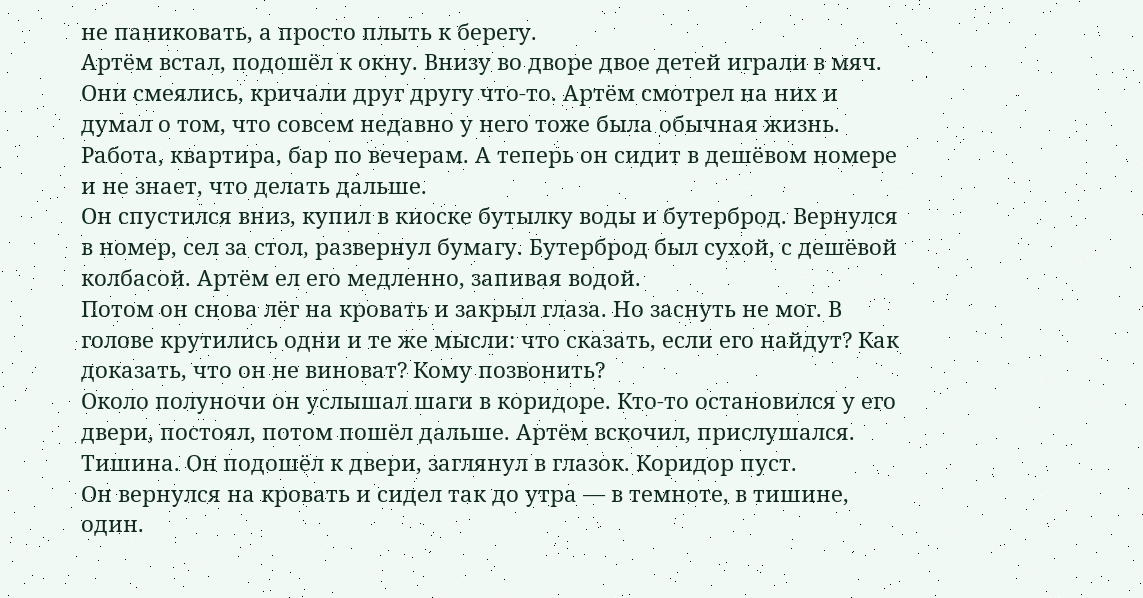не паниковать, а просто плыть к берегу.
Артём встал, подошёл к окну. Внизу во дворе двое детей играли в мяч. Они смеялись, кричали друг другу что-то. Артём смотрел на них и думал о том, что совсем недавно у него тоже была обычная жизнь. Работа, квартира, бар по вечерам. А теперь он сидит в дешёвом номере и не знает, что делать дальше.
Он спустился вниз, купил в киоске бутылку воды и бутерброд. Вернулся в номер, сел за стол, развернул бумагу. Бутерброд был сухой, с дешёвой колбасой. Артём ел его медленно, запивая водой.
Потом он снова лёг на кровать и закрыл глаза. Но заснуть не мог. В голове крутились одни и те же мысли: что сказать, если его найдут? Как доказать, что он не виноват? Кому позвонить?
Около полуночи он услышал шаги в коридоре. Кто-то остановился у его двери, постоял, потом пошёл дальше. Артём вскочил, прислушался. Тишина. Он подошёл к двери, заглянул в глазок. Коридор пуст.
Он вернулся на кровать и сидел так до утра — в темноте, в тишине, один.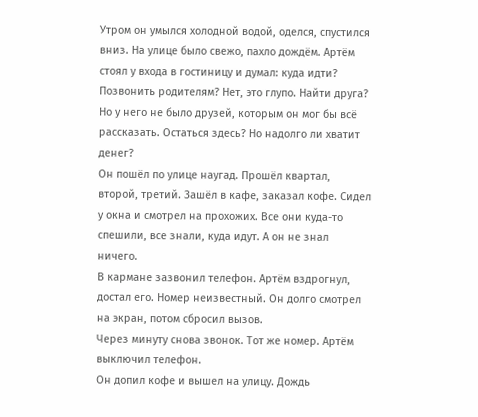Утром он умылся холодной водой, оделся, спустился вниз. На улице было свежо, пахло дождём. Артём стоял у входа в гостиницу и думал: куда идти?
Позвонить родителям? Нет, это глупо. Найти друга? Но у него не было друзей, которым он мог бы всё рассказать. Остаться здесь? Но надолго ли хватит денег?
Он пошёл по улице наугад. Прошёл квартал, второй, третий. Зашёл в кафе, заказал кофе. Сидел у окна и смотрел на прохожих. Все они куда-то спешили, все знали, куда идут. А он не знал ничего.
В кармане зазвонил телефон. Артём вздрогнул, достал его. Номер неизвестный. Он долго смотрел на экран, потом сбросил вызов.
Через минуту снова звонок. Тот же номер. Артём выключил телефон.
Он допил кофе и вышел на улицу. Дождь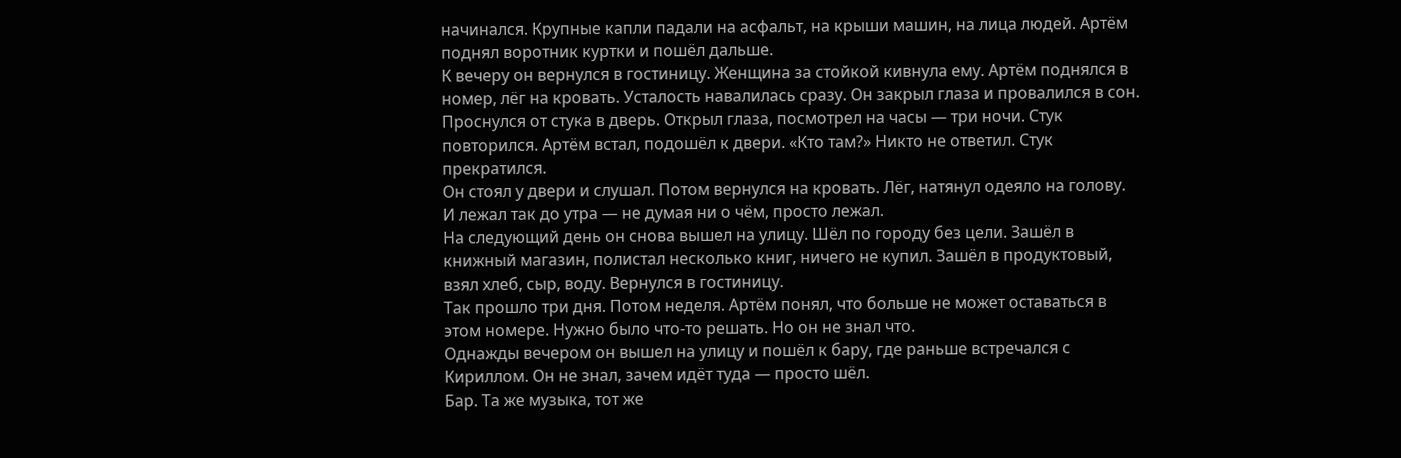начинался. Крупные капли падали на асфальт, на крыши машин, на лица людей. Артём поднял воротник куртки и пошёл дальше.
К вечеру он вернулся в гостиницу. Женщина за стойкой кивнула ему. Артём поднялся в номер, лёг на кровать. Усталость навалилась сразу. Он закрыл глаза и провалился в сон.
Проснулся от стука в дверь. Открыл глаза, посмотрел на часы — три ночи. Стук повторился. Артём встал, подошёл к двери. «Кто там?» Никто не ответил. Стук прекратился.
Он стоял у двери и слушал. Потом вернулся на кровать. Лёг, натянул одеяло на голову. И лежал так до утра — не думая ни о чём, просто лежал.
На следующий день он снова вышел на улицу. Шёл по городу без цели. Зашёл в книжный магазин, полистал несколько книг, ничего не купил. Зашёл в продуктовый, взял хлеб, сыр, воду. Вернулся в гостиницу.
Так прошло три дня. Потом неделя. Артём понял, что больше не может оставаться в этом номере. Нужно было что-то решать. Но он не знал что.
Однажды вечером он вышел на улицу и пошёл к бару, где раньше встречался с Кириллом. Он не знал, зачем идёт туда — просто шёл.
Бар. Та же музыка, тот же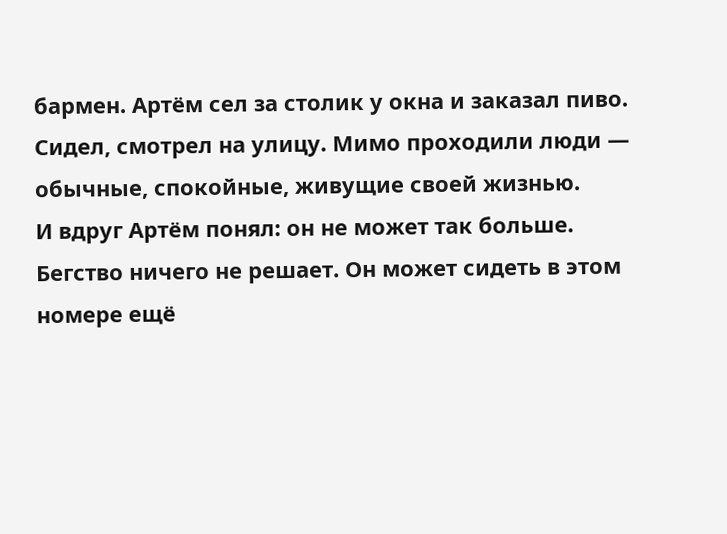бармен. Артём сел за столик у окна и заказал пиво. Сидел, смотрел на улицу. Мимо проходили люди — обычные, спокойные, живущие своей жизнью.
И вдруг Артём понял: он не может так больше. Бегство ничего не решает. Он может сидеть в этом номере ещё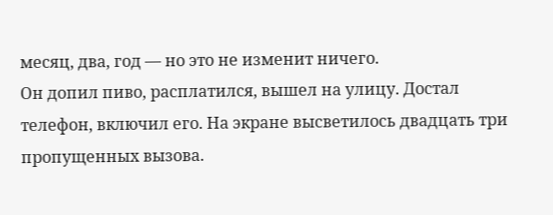месяц, два, год — но это не изменит ничего.
Он допил пиво, расплатился, вышел на улицу. Достал телефон, включил его. На экране высветилось двадцать три пропущенных вызова.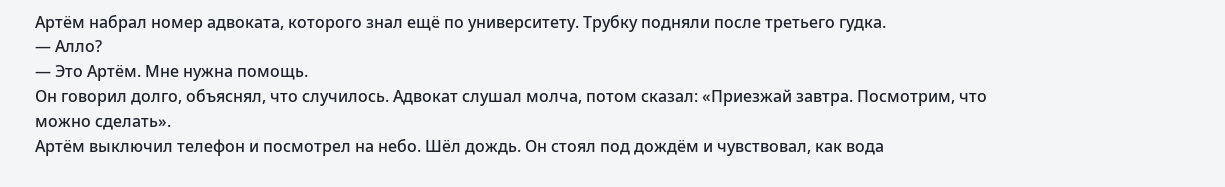Артём набрал номер адвоката, которого знал ещё по университету. Трубку подняли после третьего гудка.
— Алло?
— Это Артём. Мне нужна помощь.
Он говорил долго, объяснял, что случилось. Адвокат слушал молча, потом сказал: «Приезжай завтра. Посмотрим, что можно сделать».
Артём выключил телефон и посмотрел на небо. Шёл дождь. Он стоял под дождём и чувствовал, как вода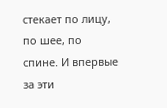стекает по лицу, по шее, по спине. И впервые за эти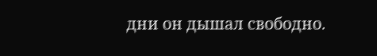дни он дышал свободно.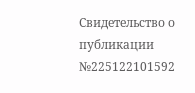Свидетельство о публикации №225122101592